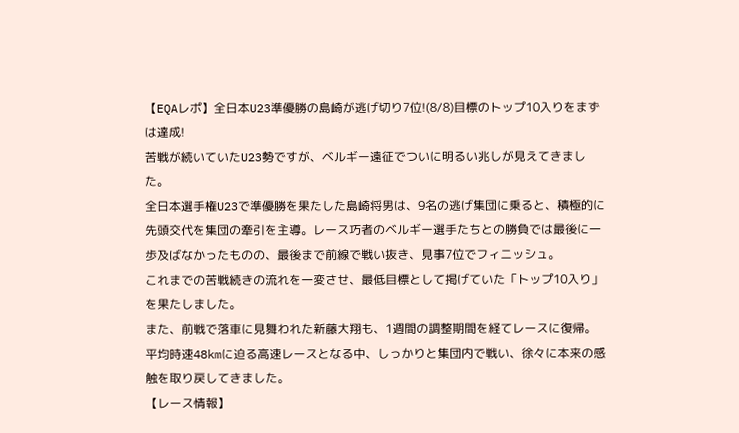【EQAレポ】全日本U23準優勝の島崎が逃げ切り7位!(8/8)目標のトップ10入りをまずは達成!
苦戦が続いていたU23勢ですが、ベルギー遠征でついに明るい兆しが見えてきました。
全日本選手権U23で準優勝を果たした島崎将男は、9名の逃げ集団に乗ると、積極的に先頭交代を集団の牽引を主導。レース巧者のベルギー選手たちとの勝負では最後に一歩及ばなかったものの、最後まで前線で戦い抜き、見事7位でフィニッシュ。
これまでの苦戦続きの流れを一変させ、最低目標として掲げていた「トップ10入り」を果たしました。
また、前戦で落車に見舞われた新藤大翔も、1週間の調整期間を経てレースに復帰。
平均時速48kmに迫る高速レースとなる中、しっかりと集団内で戦い、徐々に本来の感触を取り戻してきました。
【レース情報】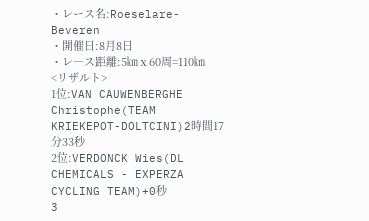・レース名:Roeselare-Beveren
・開催日:8月8日
・レ―ス距離:5㎞ⅹ60周=110㎞
<リザルト>
1位:VAN CAUWENBERGHE Christophe(TEAM KRIEKEPOT-DOLTCINI)2時間17分33秒
2位:VERDONCK Wies(DL CHEMICALS - EXPERZA CYCLING TEAM)+0秒
3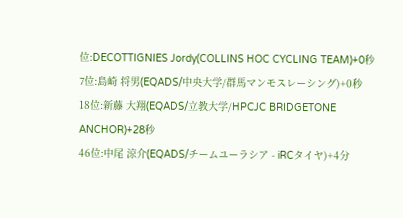位:DECOTTIGNIES Jordy(COLLINS HOC CYCLING TEAM)+0秒
7位:島崎 将男(EQADS/中央大学/群馬マンモスレーシング)+0秒
18位:新藤 大翔(EQADS/立教大学/HPCJC BRIDGETONE ANCHOR)+28秒
46位:中尾 涼介(EQADS/チームユーラシア - iRCタイヤ)+4分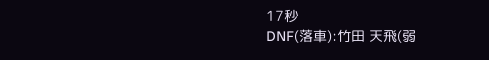17秒
DNF(落車):竹田 天飛(弱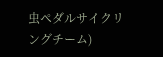虫ペダルサイクリングチーム)